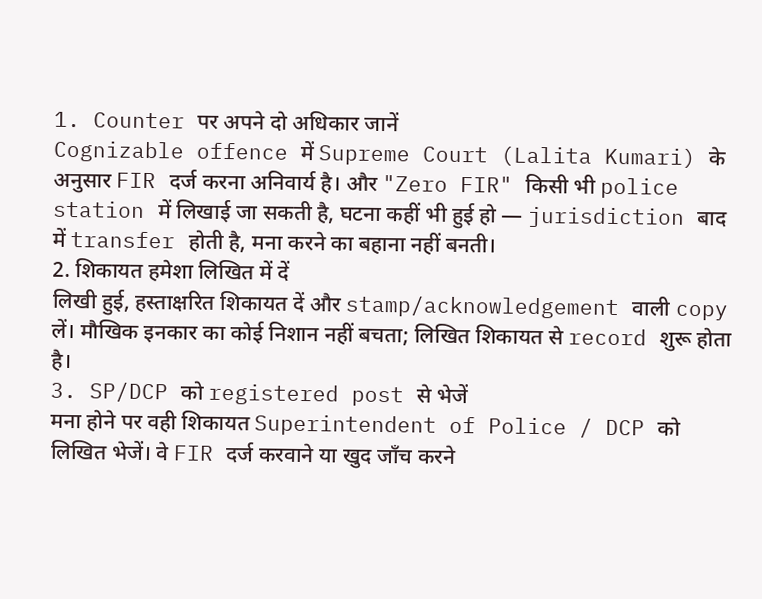1. Counter पर अपने दो अधिकार जानें
Cognizable offence में Supreme Court (Lalita Kumari) के अनुसार FIR दर्ज करना अनिवार्य है। और "Zero FIR" किसी भी police station में लिखाई जा सकती है, घटना कहीं भी हुई हो — jurisdiction बाद में transfer होती है, मना करने का बहाना नहीं बनती।
2. शिकायत हमेशा लिखित में दें
लिखी हुई, हस्ताक्षरित शिकायत दें और stamp/acknowledgement वाली copy लें। मौखिक इनकार का कोई निशान नहीं बचता; लिखित शिकायत से record शुरू होता है।
3. SP/DCP को registered post से भेजें
मना होने पर वही शिकायत Superintendent of Police / DCP को लिखित भेजें। वे FIR दर्ज करवाने या खुद जाँच करने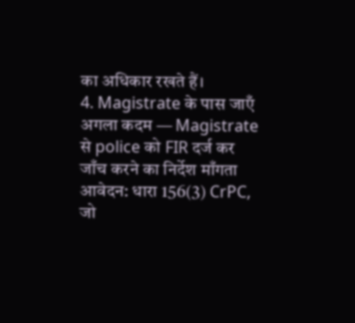का अधिकार रखते हैं।
4. Magistrate के पास जाएँ
अगला कदम — Magistrate से police को FIR दर्ज कर जाँच करने का निर्देश माँगता आवेदन: धारा 156(3) CrPC, जो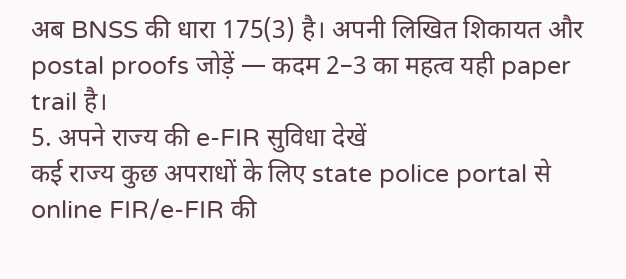अब BNSS की धारा 175(3) है। अपनी लिखित शिकायत और postal proofs जोड़ें — कदम 2–3 का महत्व यही paper trail है।
5. अपने राज्य की e-FIR सुविधा देखें
कई राज्य कुछ अपराधों के लिए state police portal से online FIR/e-FIR की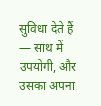सुविधा देते हैं — साथ में उपयोगी, और उसका अपना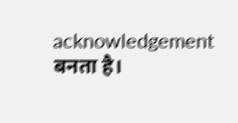acknowledgement बनता है।